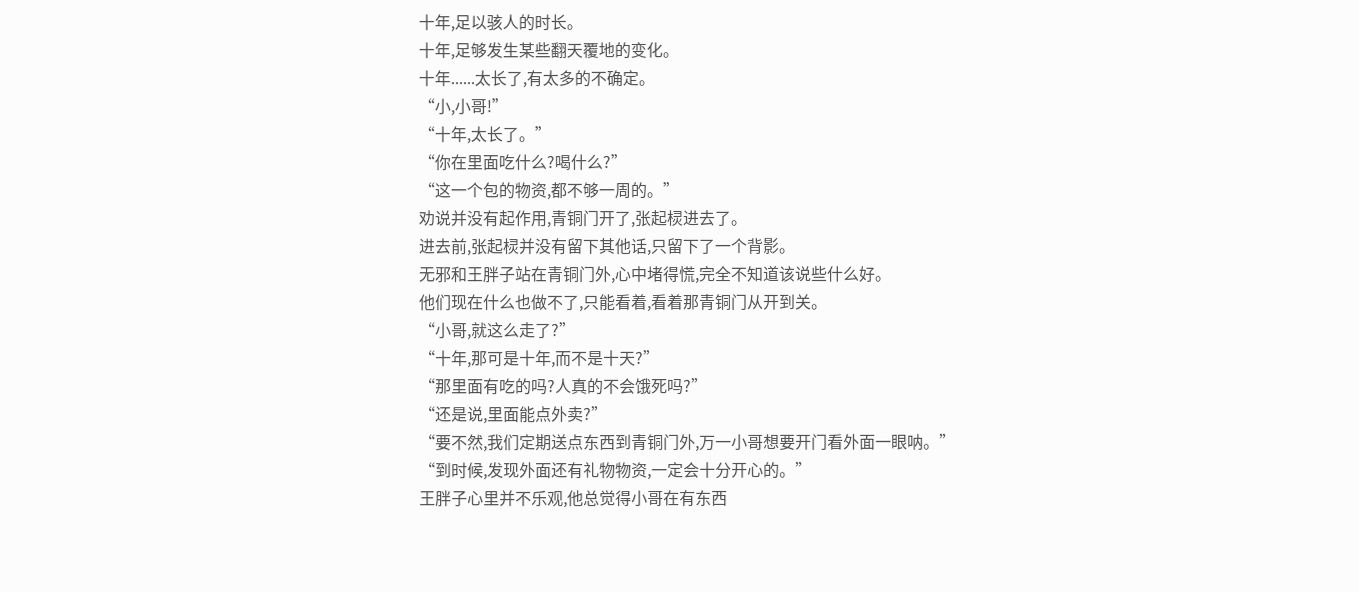十年,足以骇人的时长。
十年,足够发生某些翻天覆地的变化。
十年......太长了,有太多的不确定。
“小,小哥!”
“十年,太长了。”
“你在里面吃什么?喝什么?”
“这一个包的物资,都不够一周的。”
劝说并没有起作用,青铜门开了,张起棂进去了。
进去前,张起棂并没有留下其他话,只留下了一个背影。
无邪和王胖子站在青铜门外,心中堵得慌,完全不知道该说些什么好。
他们现在什么也做不了,只能看着,看着那青铜门从开到关。
“小哥,就这么走了?”
“十年,那可是十年,而不是十天?”
“那里面有吃的吗?人真的不会饿死吗?”
“还是说,里面能点外卖?”
“要不然,我们定期送点东西到青铜门外,万一小哥想要开门看外面一眼呐。”
“到时候,发现外面还有礼物物资,一定会十分开心的。”
王胖子心里并不乐观,他总觉得小哥在有东西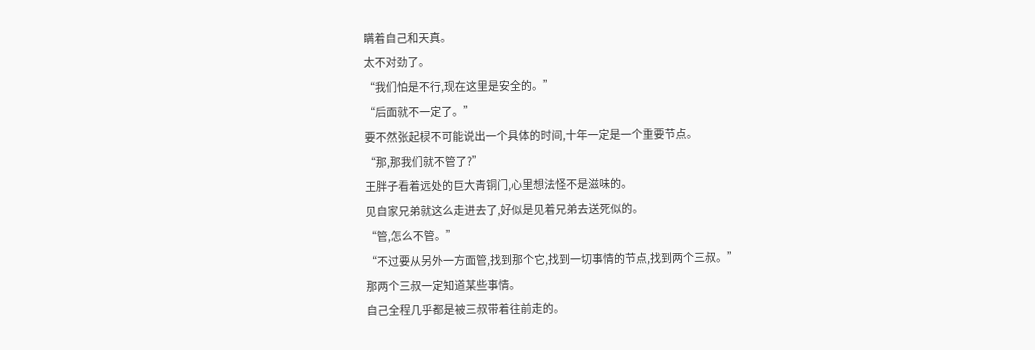瞒着自己和天真。
太不对劲了。
“我们怕是不行,现在这里是安全的。”
“后面就不一定了。”
要不然张起棂不可能说出一个具体的时间,十年一定是一个重要节点。
“那,那我们就不管了?”
王胖子看着远处的巨大青铜门,心里想法怪不是滋味的。
见自家兄弟就这么走进去了,好似是见着兄弟去送死似的。
“管,怎么不管。”
“不过要从另外一方面管,找到那个它,找到一切事情的节点,找到两个三叔。”
那两个三叔一定知道某些事情。
自己全程几乎都是被三叔带着往前走的。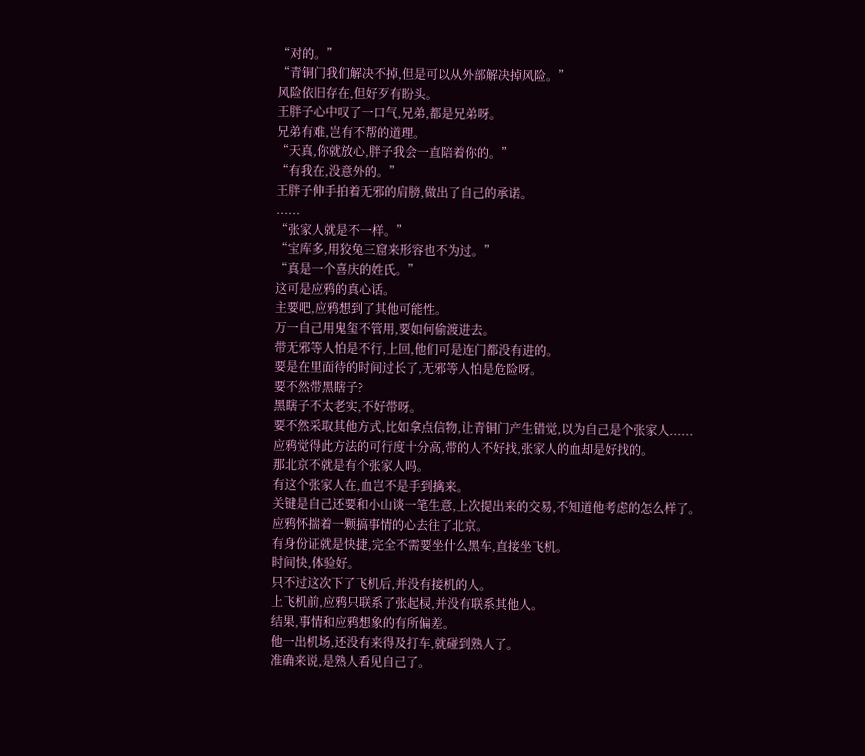“对的。”
“青铜门我们解决不掉,但是可以从外部解决掉风险。”
风险依旧存在,但好歹有盼头。
王胖子心中叹了一口气,兄弟,都是兄弟呀。
兄弟有难,岂有不帮的道理。
“天真,你就放心,胖子我会一直陪着你的。”
“有我在,没意外的。”
王胖子伸手拍着无邪的肩膀,做出了自己的承诺。
......
“张家人就是不一样。”
“宝库多,用狡兔三窟来形容也不为过。”
“真是一个喜庆的姓氏。”
这可是应鸦的真心话。
主要吧,应鸦想到了其他可能性。
万一自己用鬼玺不管用,要如何偷渡进去。
带无邪等人怕是不行,上回,他们可是连门都没有进的。
要是在里面待的时间过长了,无邪等人怕是危险呀。
要不然带黑瞎子?
黑瞎子不太老实,不好带呀。
要不然采取其他方式,比如拿点信物,让青铜门产生错觉,以为自己是个张家人......
应鸦觉得此方法的可行度十分高,带的人不好找,张家人的血却是好找的。
那北京不就是有个张家人吗。
有这个张家人在,血岂不是手到擒来。
关键是自己还要和小山谈一笔生意,上次提出来的交易,不知道他考虑的怎么样了。
应鸦怀揣着一颗搞事情的心去往了北京。
有身份证就是快捷,完全不需要坐什么黑车,直接坐飞机。
时间快,体验好。
只不过这次下了飞机后,并没有接机的人。
上飞机前,应鸦只联系了张起棂,并没有联系其他人。
结果,事情和应鸦想象的有所偏差。
他一出机场,还没有来得及打车,就碰到熟人了。
准确来说,是熟人看见自己了。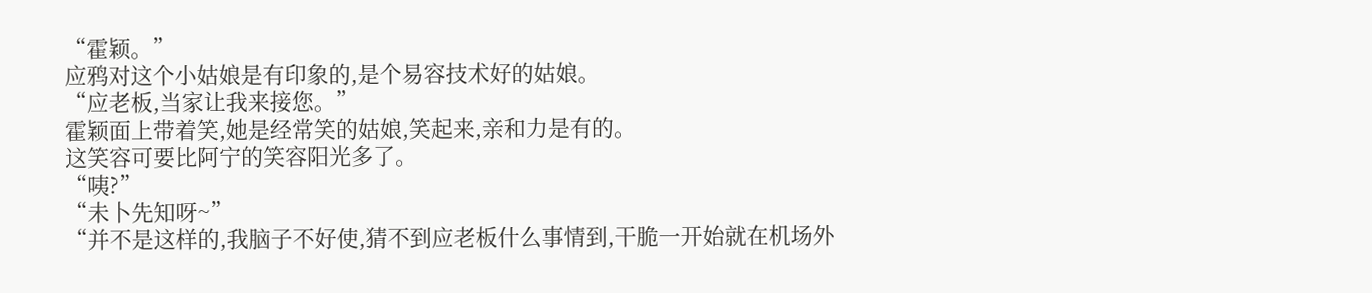“霍颖。”
应鸦对这个小姑娘是有印象的,是个易容技术好的姑娘。
“应老板,当家让我来接您。”
霍颖面上带着笑,她是经常笑的姑娘,笑起来,亲和力是有的。
这笑容可要比阿宁的笑容阳光多了。
“咦?”
“未卜先知呀~”
“并不是这样的,我脑子不好使,猜不到应老板什么事情到,干脆一开始就在机场外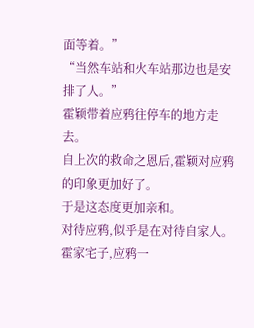面等着。”
“当然车站和火车站那边也是安排了人。”
霍颖带着应鸦往停车的地方走去。
自上次的救命之恩后,霍颖对应鸦的印象更加好了。
于是这态度更加亲和。
对待应鸦,似乎是在对待自家人。
霍家宅子,应鸦一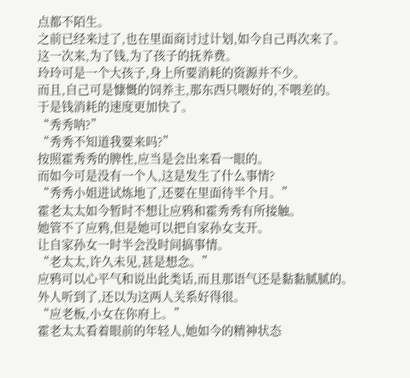点都不陌生。
之前已经来过了,也在里面商讨过计划,如今自己再次来了。
这一次来,为了钱,为了孩子的抚养费。
玲玲可是一个大孩子,身上所要消耗的资源并不少。
而且,自己可是慷慨的饲养主,那东西只喂好的,不喂差的。
于是钱消耗的速度更加快了。
“秀秀呐?”
“秀秀不知道我要来吗?”
按照霍秀秀的脾性,应当是会出来看一眼的。
而如今可是没有一个人,这是发生了什么事情?
“秀秀小姐进试炼地了,还要在里面待半个月。”
霍老太太如今暂时不想让应鸦和霍秀秀有所接触。
她管不了应鸦,但是她可以把自家孙女支开。
让自家孙女一时半会没时间搞事情。
“老太太,许久未见,甚是想念。”
应鸦可以心平气和说出此类话,而且那语气还是黏黏腻腻的。
外人听到了,还以为这两人关系好得很。
“应老板,小女在你府上。”
霍老太太看着眼前的年轻人,她如今的精神状态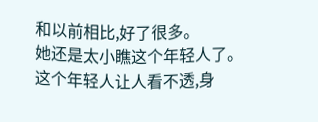和以前相比,好了很多。
她还是太小瞧这个年轻人了。
这个年轻人让人看不透,身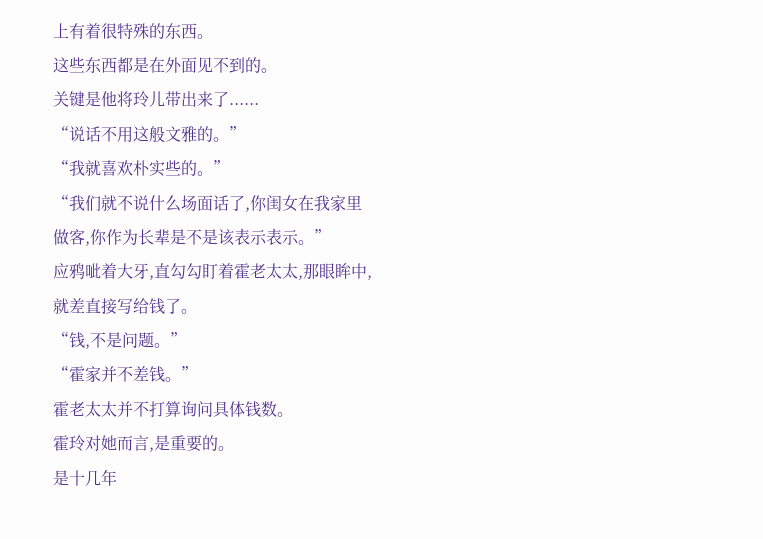上有着很特殊的东西。
这些东西都是在外面见不到的。
关键是他将玲儿带出来了......
“说话不用这般文雅的。”
“我就喜欢朴实些的。”
“我们就不说什么场面话了,你闺女在我家里做客,你作为长辈是不是该表示表示。”
应鸦呲着大牙,直勾勾盯着霍老太太,那眼眸中,就差直接写给钱了。
“钱,不是问题。”
“霍家并不差钱。”
霍老太太并不打算询问具体钱数。
霍玲对她而言,是重要的。
是十几年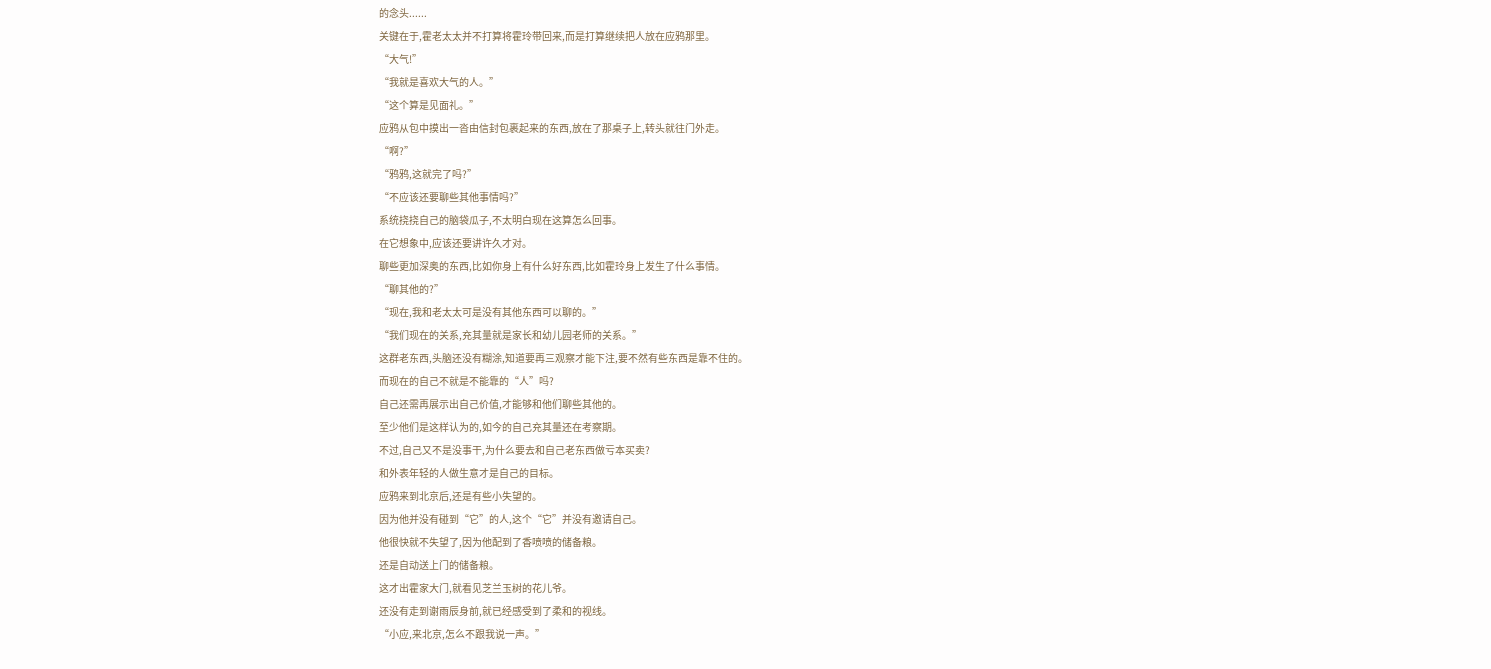的念头......
关键在于,霍老太太并不打算将霍玲带回来,而是打算继续把人放在应鸦那里。
“大气!”
“我就是喜欢大气的人。”
“这个算是见面礼。”
应鸦从包中摸出一沓由信封包裹起来的东西,放在了那桌子上,转头就往门外走。
“啊?”
“鸦鸦,这就完了吗?”
“不应该还要聊些其他事情吗?”
系统挠挠自己的脑袋瓜子,不太明白现在这算怎么回事。
在它想象中,应该还要讲许久才对。
聊些更加深奥的东西,比如你身上有什么好东西,比如霍玲身上发生了什么事情。
“聊其他的?”
“现在,我和老太太可是没有其他东西可以聊的。”
“我们现在的关系,充其量就是家长和幼儿园老师的关系。”
这群老东西,头脑还没有糊涂,知道要再三观察才能下注,要不然有些东西是靠不住的。
而现在的自己不就是不能靠的“人”吗?
自己还需再展示出自己价值,才能够和他们聊些其他的。
至少他们是这样认为的,如今的自己充其量还在考察期。
不过,自己又不是没事干,为什么要去和自己老东西做亏本买卖?
和外表年轻的人做生意才是自己的目标。
应鸦来到北京后,还是有些小失望的。
因为他并没有碰到“它”的人,这个“它”并没有邀请自己。
他很快就不失望了,因为他配到了香喷喷的储备粮。
还是自动送上门的储备粮。
这才出霍家大门,就看见芝兰玉树的花儿爷。
还没有走到谢雨辰身前,就已经感受到了柔和的视线。
“小应,来北京,怎么不跟我说一声。”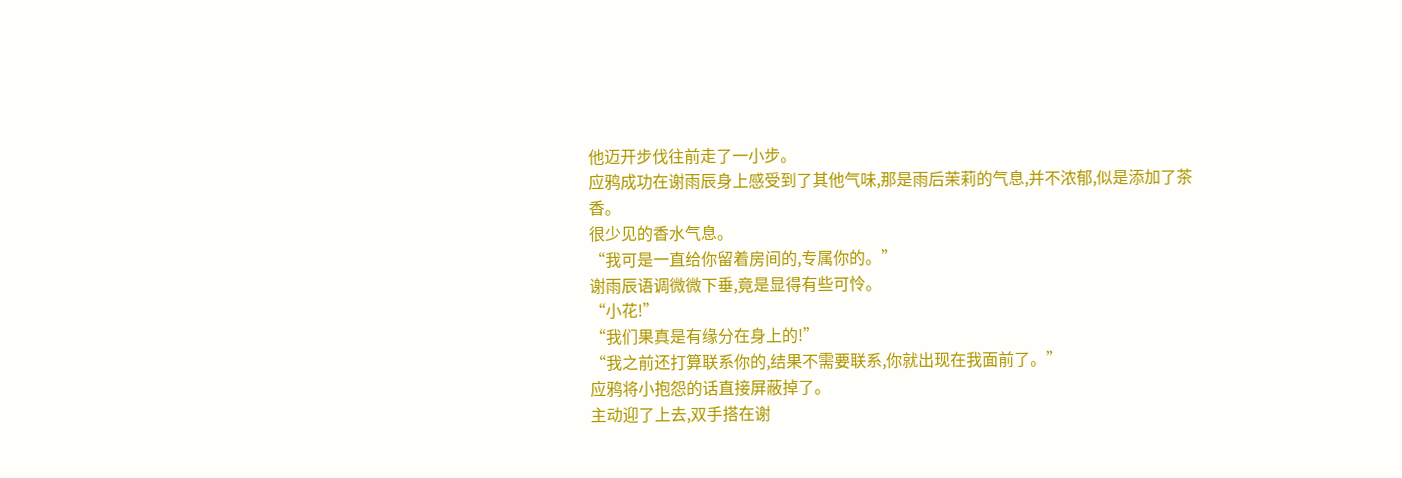他迈开步伐往前走了一小步。
应鸦成功在谢雨辰身上感受到了其他气味,那是雨后茉莉的气息,并不浓郁,似是添加了茶香。
很少见的香水气息。
“我可是一直给你留着房间的,专属你的。”
谢雨辰语调微微下垂,竟是显得有些可怜。
“小花!”
“我们果真是有缘分在身上的!”
“我之前还打算联系你的,结果不需要联系,你就出现在我面前了。”
应鸦将小抱怨的话直接屏蔽掉了。
主动迎了上去,双手搭在谢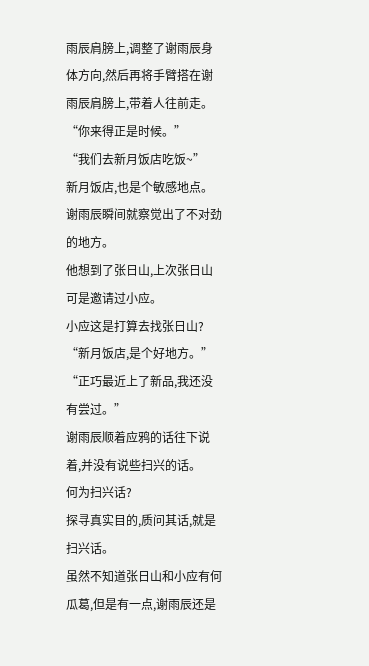雨辰肩膀上,调整了谢雨辰身体方向,然后再将手臂搭在谢雨辰肩膀上,带着人往前走。
“你来得正是时候。”
“我们去新月饭店吃饭~”
新月饭店,也是个敏感地点。
谢雨辰瞬间就察觉出了不对劲的地方。
他想到了张日山,上次张日山可是邀请过小应。
小应这是打算去找张日山?
“新月饭店,是个好地方。”
“正巧最近上了新品,我还没有尝过。”
谢雨辰顺着应鸦的话往下说着,并没有说些扫兴的话。
何为扫兴话?
探寻真实目的,质问其话,就是扫兴话。
虽然不知道张日山和小应有何瓜葛,但是有一点,谢雨辰还是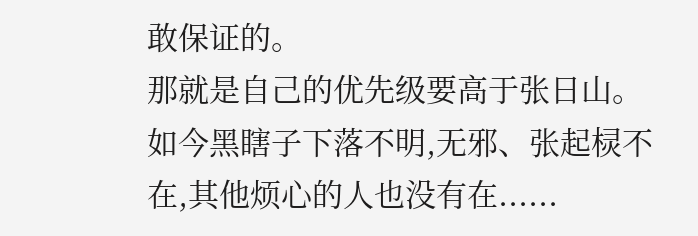敢保证的。
那就是自己的优先级要高于张日山。
如今黑瞎子下落不明,无邪、张起棂不在,其他烦心的人也没有在......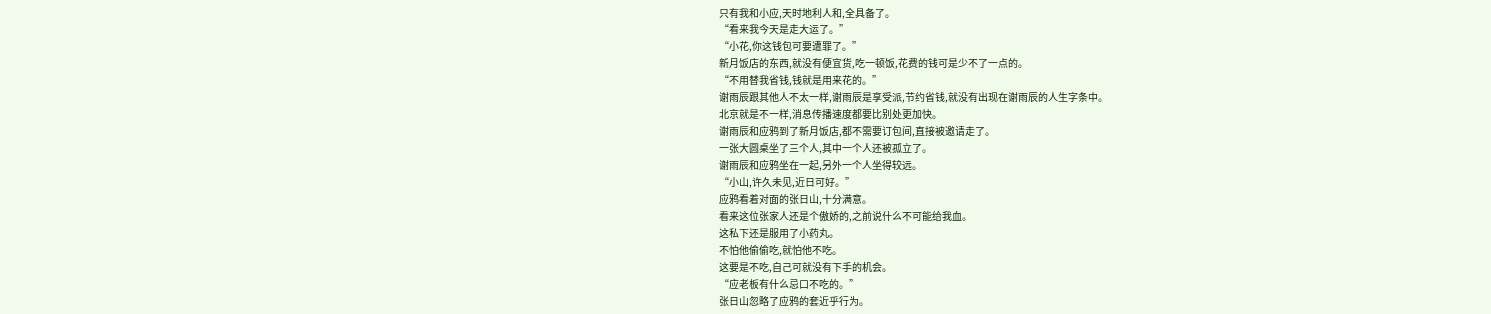只有我和小应,天时地利人和,全具备了。
“看来我今天是走大运了。”
“小花,你这钱包可要遭罪了。”
新月饭店的东西,就没有便宜货,吃一顿饭,花费的钱可是少不了一点的。
“不用替我省钱,钱就是用来花的。”
谢雨辰跟其他人不太一样,谢雨辰是享受派,节约省钱,就没有出现在谢雨辰的人生字条中。
北京就是不一样,消息传播速度都要比别处更加快。
谢雨辰和应鸦到了新月饭店,都不需要订包间,直接被邀请走了。
一张大圆桌坐了三个人,其中一个人还被孤立了。
谢雨辰和应鸦坐在一起,另外一个人坐得较远。
“小山,许久未见,近日可好。”
应鸦看着对面的张日山,十分满意。
看来这位张家人还是个傲娇的,之前说什么不可能给我血。
这私下还是服用了小药丸。
不怕他偷偷吃,就怕他不吃。
这要是不吃,自己可就没有下手的机会。
“应老板有什么忌口不吃的。”
张日山忽略了应鸦的套近乎行为。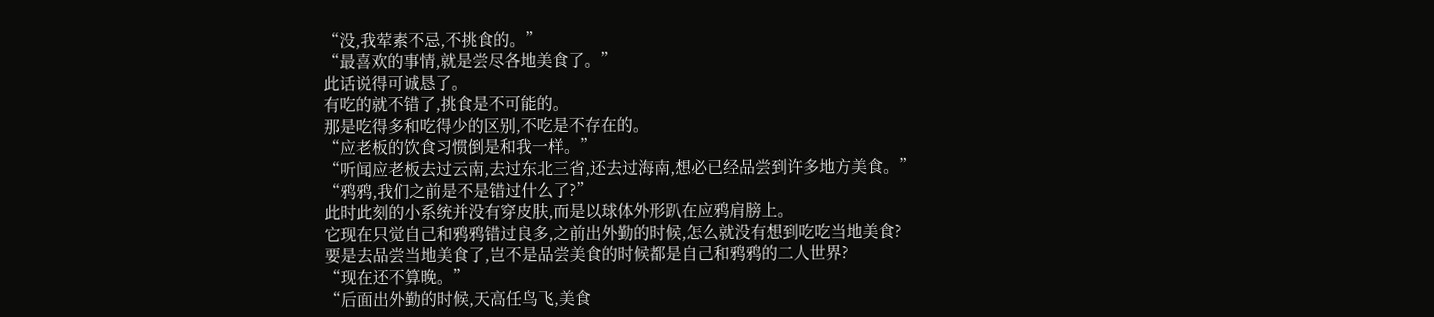“没,我荤素不忌,不挑食的。”
“最喜欢的事情,就是尝尽各地美食了。”
此话说得可诚恳了。
有吃的就不错了,挑食是不可能的。
那是吃得多和吃得少的区别,不吃是不存在的。
“应老板的饮食习惯倒是和我一样。”
“听闻应老板去过云南,去过东北三省,还去过海南,想必已经品尝到许多地方美食。”
“鸦鸦,我们之前是不是错过什么了?”
此时此刻的小系统并没有穿皮肤,而是以球体外形趴在应鸦肩膀上。
它现在只觉自己和鸦鸦错过良多,之前出外勤的时候,怎么就没有想到吃吃当地美食?
要是去品尝当地美食了,岂不是品尝美食的时候都是自己和鸦鸦的二人世界?
“现在还不算晚。”
“后面出外勤的时候,天高任鸟飞,美食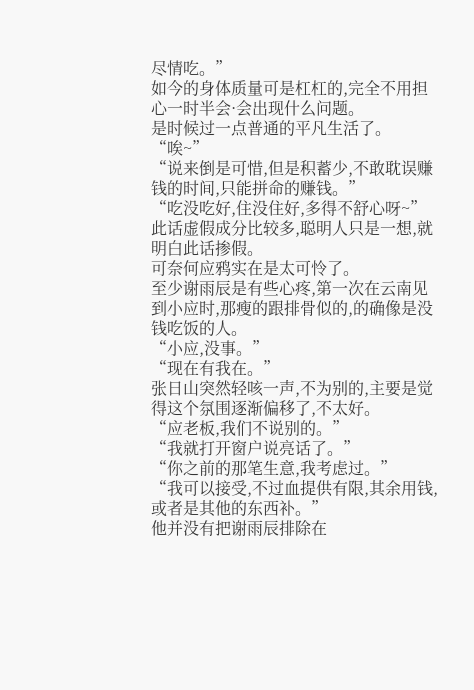尽情吃。”
如今的身体质量可是杠杠的,完全不用担心一时半会·会出现什么问题。
是时候过一点普通的平凡生活了。
“唉~”
“说来倒是可惜,但是积蓄少,不敢耽误赚钱的时间,只能拼命的赚钱。”
“吃没吃好,住没住好,多得不舒心呀~”
此话虚假成分比较多,聪明人只是一想,就明白此话掺假。
可奈何应鸦实在是太可怜了。
至少谢雨辰是有些心疼,第一次在云南见到小应时,那瘦的跟排骨似的,的确像是没钱吃饭的人。
“小应,没事。”
“现在有我在。”
张日山突然轻咳一声,不为别的,主要是觉得这个氛围逐渐偏移了,不太好。
“应老板,我们不说别的。”
“我就打开窗户说亮话了。”
“你之前的那笔生意,我考虑过。”
“我可以接受,不过血提供有限,其余用钱,或者是其他的东西补。”
他并没有把谢雨辰排除在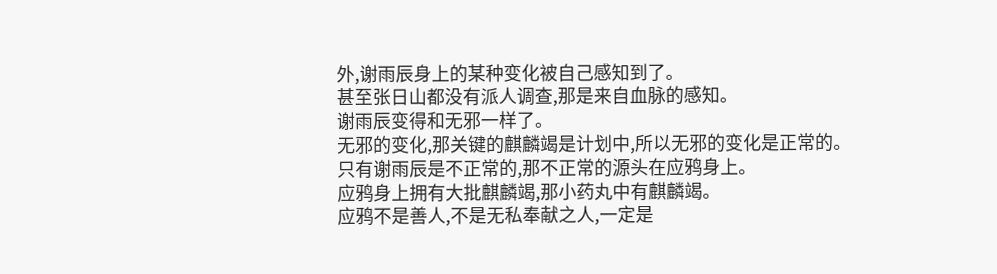外,谢雨辰身上的某种变化被自己感知到了。
甚至张日山都没有派人调查,那是来自血脉的感知。
谢雨辰变得和无邪一样了。
无邪的变化,那关键的麒麟竭是计划中,所以无邪的变化是正常的。
只有谢雨辰是不正常的,那不正常的源头在应鸦身上。
应鸦身上拥有大批麒麟竭,那小药丸中有麒麟竭。
应鸦不是善人,不是无私奉献之人,一定是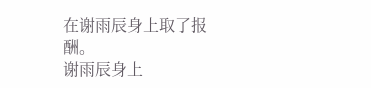在谢雨辰身上取了报酬。
谢雨辰身上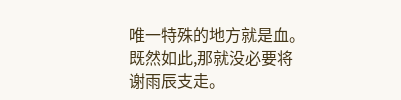唯一特殊的地方就是血。
既然如此,那就没必要将谢雨辰支走。